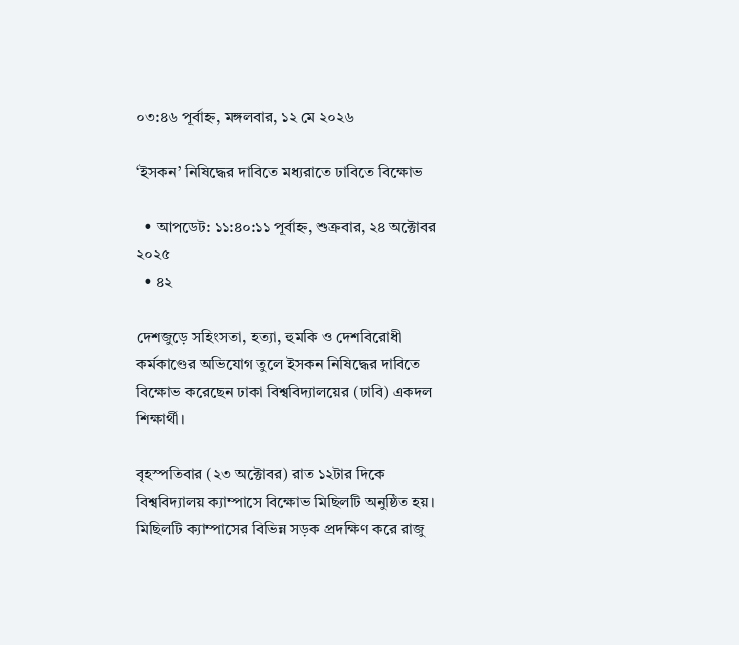০৩:৪৬ পূর্বাহ্ন, মঙ্গলবার, ১২ মে ২০২৬

‘ইসকন’ নিষিদ্ধের দাবিতে মধ্যরাতে ঢাবিতে বিক্ষোভ

  • আপডেট: ১১:৪০:১১ পূর্বাহ্ন, শুক্রবার, ২৪ অক্টোবর ২০২৫
  • ৪২

দেশজুড়ে সহিংসতা, হত্যা, হুমকি ও দেশবিরোধী কর্মকাণ্ডের অভিযোগ তুলে ইসকন নিষিদ্ধের দাবিতে বিক্ষোভ করেছেন ঢাকা বিশ্ববিদ্যালয়ের (ঢাবি) একদল শিক্ষার্থী।

বৃহস্পতিবার (২৩ অক্টোবর) রাত ১২টার দিকে বিশ্ববিদ্যালয় ক্যাম্পাসে বিক্ষোভ মিছিলটি অনুষ্ঠিত হয়। মিছিলটি ক্যাম্পাসের বিভিন্ন সড়ক প্রদক্ষিণ করে রাজু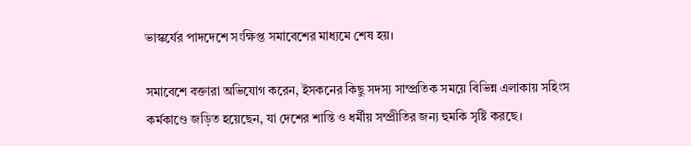ভাস্কর্যের পাদদেশে সংক্ষিপ্ত সমাবেশের মাধ্যমে শেষ হয়।

সমাবেশে বক্তারা অভিযোগ করেন, ইসকনের কিছু সদস্য সাম্প্রতিক সময়ে বিভিন্ন এলাকায় সহিংস কর্মকাণ্ডে জড়িত হয়েছেন, যা দেশের শান্তি ও ধর্মীয় সম্প্রীতির জন্য হুমকি সৃষ্টি করছে।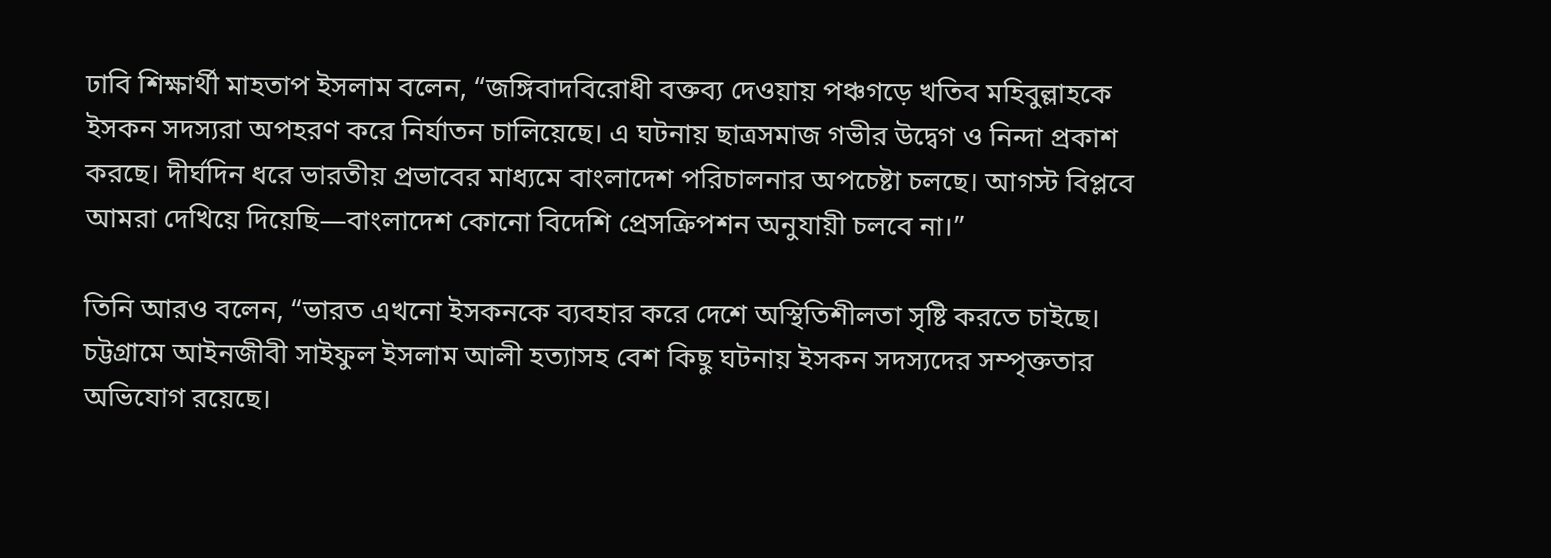ঢাবি শিক্ষার্থী মাহতাপ ইসলাম বলেন, “জঙ্গিবাদবিরোধী বক্তব্য দেওয়ায় পঞ্চগড়ে খতিব মহিবুল্লাহকে ইসকন সদস্যরা অপহরণ করে নির্যাতন চালিয়েছে। এ ঘটনায় ছাত্রসমাজ গভীর উদ্বেগ ও নিন্দা প্রকাশ করছে। দীর্ঘদিন ধরে ভারতীয় প্রভাবের মাধ্যমে বাংলাদেশ পরিচালনার অপচেষ্টা চলছে। আগস্ট বিপ্লবে আমরা দেখিয়ে দিয়েছি—বাংলাদেশ কোনো বিদেশি প্রেসক্রিপশন অনুযায়ী চলবে না।”

তিনি আরও বলেন, “ভারত এখনো ইসকনকে ব্যবহার করে দেশে অস্থিতিশীলতা সৃষ্টি করতে চাইছে। চট্টগ্রামে আইনজীবী সাইফুল ইসলাম আলী হত্যাসহ বেশ কিছু ঘটনায় ইসকন সদস্যদের সম্পৃক্ততার অভিযোগ রয়েছে।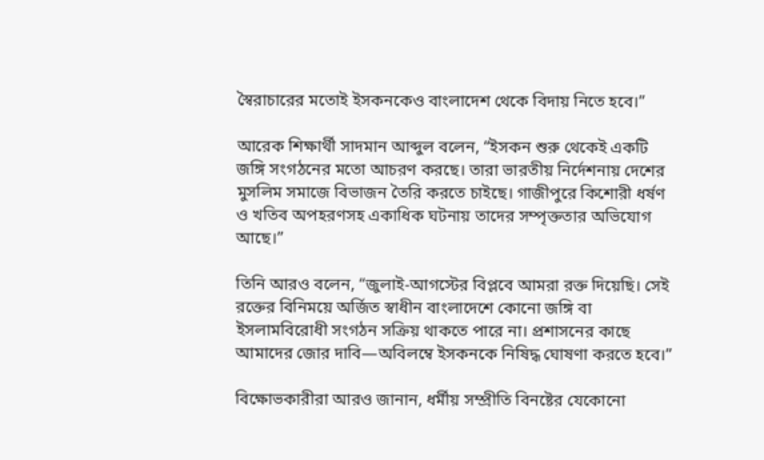স্বৈরাচারের মতোই ইসকনকেও বাংলাদেশ থেকে বিদায় নিতে হবে।”

আরেক শিক্ষার্থী সাদমান আব্দুল বলেন, “ইসকন শুরু থেকেই একটি জঙ্গি সংগঠনের মতো আচরণ করছে। তারা ভারতীয় নির্দেশনায় দেশের মুসলিম সমাজে বিভাজন তৈরি করতে চাইছে। গাজীপুরে কিশোরী ধর্ষণ ও খতিব অপহরণসহ একাধিক ঘটনায় তাদের সম্পৃক্ততার অভিযোগ আছে।”

তিনি আরও বলেন, “জুলাই-আগস্টের বিপ্লবে আমরা রক্ত দিয়েছি। সেই রক্তের বিনিময়ে অর্জিত স্বাধীন বাংলাদেশে কোনো জঙ্গি বা ইসলামবিরোধী সংগঠন সক্রিয় থাকতে পারে না। প্রশাসনের কাছে আমাদের জোর দাবি—অবিলম্বে ইসকনকে নিষিদ্ধ ঘোষণা করতে হবে।”

বিক্ষোভকারীরা আরও জানান, ধর্মীয় সম্প্রীতি বিনষ্টের যেকোনো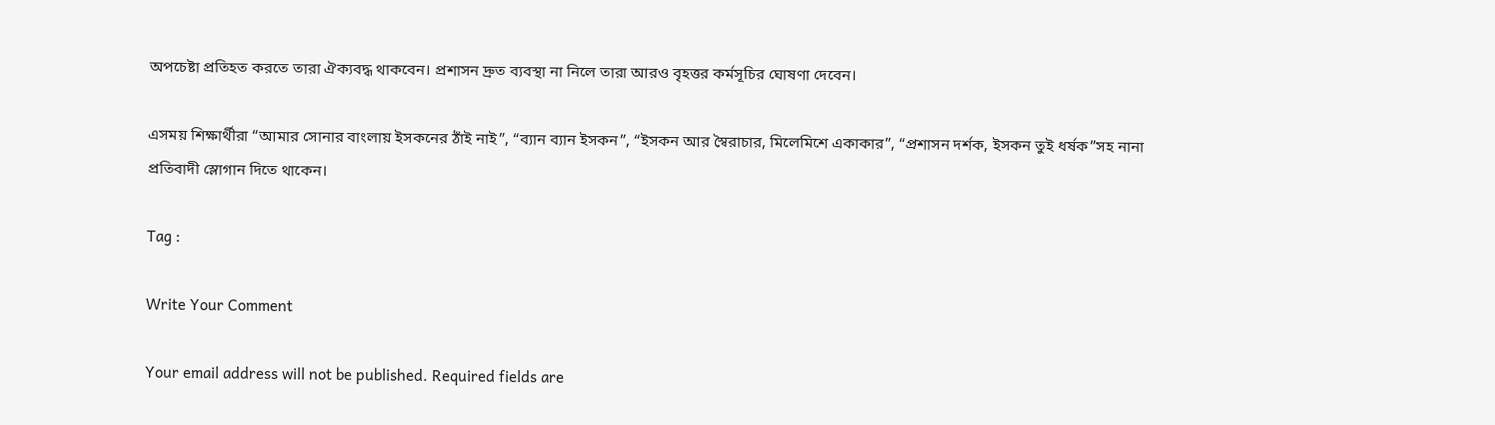অপচেষ্টা প্রতিহত করতে তারা ঐক্যবদ্ধ থাকবেন। প্রশাসন দ্রুত ব্যবস্থা না নিলে তারা আরও বৃহত্তর কর্মসূচির ঘোষণা দেবেন।

এসময় শিক্ষার্থীরা “আমার সোনার বাংলায় ইসকনের ঠাঁই নাই”, “ব্যান ব্যান ইসকন”, “ইসকন আর স্বৈরাচার, মিলেমিশে একাকার”, “প্রশাসন দর্শক, ইসকন তুই ধর্ষক”সহ নানা প্রতিবাদী স্লোগান দিতে থাকেন।

Tag :

Write Your Comment

Your email address will not be published. Required fields are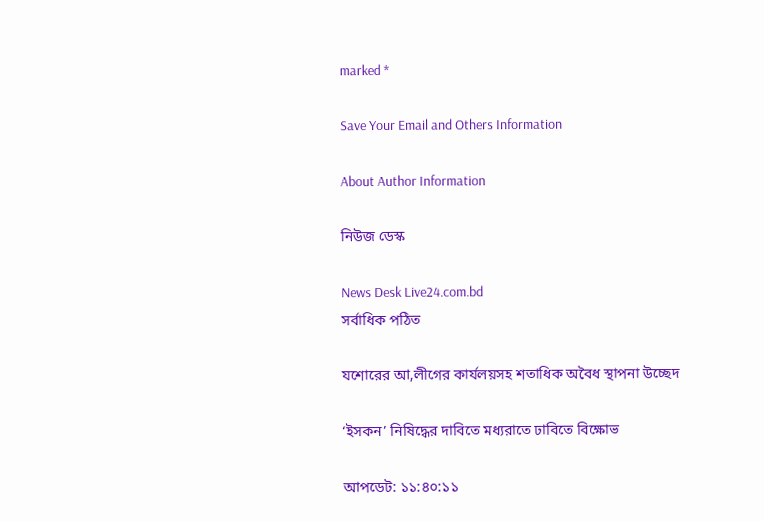marked *

Save Your Email and Others Information

About Author Information

নিউজ ডেস্ক

News Desk Live24.com.bd
সর্বাধিক পঠিত

যশোরের আ,লীগের কার্যলয়সহ শতাধিক অবৈধ স্থাপনা উচ্ছেদ

‘ইসকন’ নিষিদ্ধের দাবিতে মধ্যরাতে ঢাবিতে বিক্ষোভ

আপডেট: ১১:৪০:১১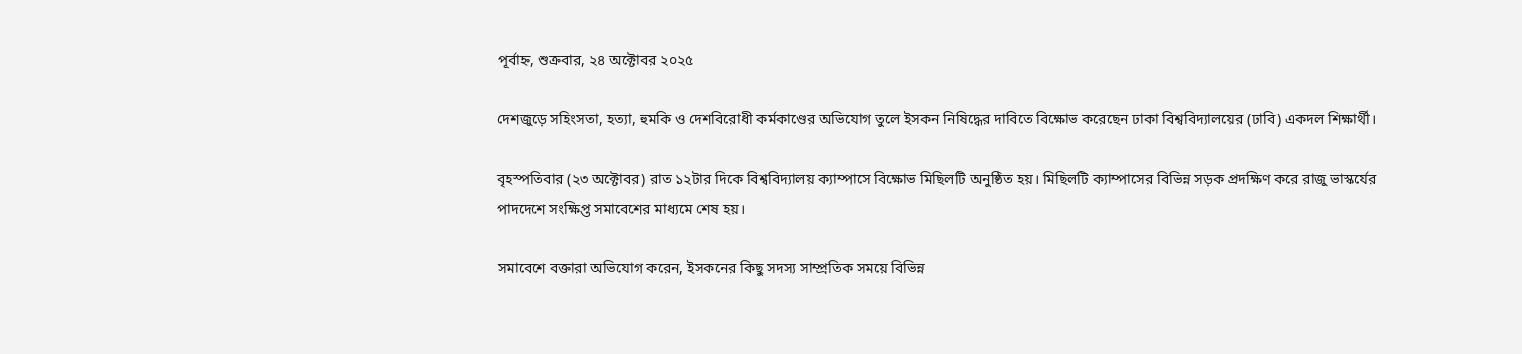পূর্বাহ্ন, শুক্রবার, ২৪ অক্টোবর ২০২৫

দেশজুড়ে সহিংসতা, হত্যা, হুমকি ও দেশবিরোধী কর্মকাণ্ডের অভিযোগ তুলে ইসকন নিষিদ্ধের দাবিতে বিক্ষোভ করেছেন ঢাকা বিশ্ববিদ্যালয়ের (ঢাবি) একদল শিক্ষার্থী।

বৃহস্পতিবার (২৩ অক্টোবর) রাত ১২টার দিকে বিশ্ববিদ্যালয় ক্যাম্পাসে বিক্ষোভ মিছিলটি অনুষ্ঠিত হয়। মিছিলটি ক্যাম্পাসের বিভিন্ন সড়ক প্রদক্ষিণ করে রাজু ভাস্কর্যের পাদদেশে সংক্ষিপ্ত সমাবেশের মাধ্যমে শেষ হয়।

সমাবেশে বক্তারা অভিযোগ করেন, ইসকনের কিছু সদস্য সাম্প্রতিক সময়ে বিভিন্ন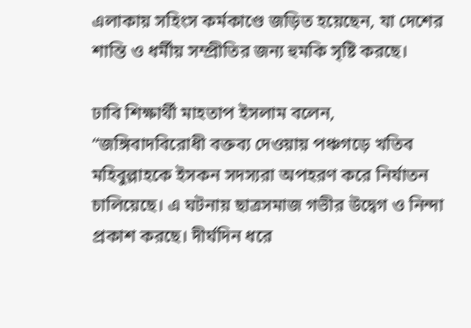এলাকায় সহিংস কর্মকাণ্ডে জড়িত হয়েছেন, যা দেশের শান্তি ও ধর্মীয় সম্প্রীতির জন্য হুমকি সৃষ্টি করছে।

ঢাবি শিক্ষার্থী মাহতাপ ইসলাম বলেন, “জঙ্গিবাদবিরোধী বক্তব্য দেওয়ায় পঞ্চগড়ে খতিব মহিবুল্লাহকে ইসকন সদস্যরা অপহরণ করে নির্যাতন চালিয়েছে। এ ঘটনায় ছাত্রসমাজ গভীর উদ্বেগ ও নিন্দা প্রকাশ করছে। দীর্ঘদিন ধরে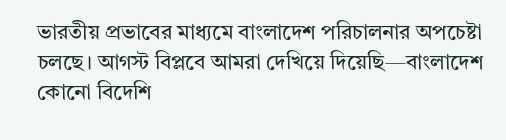ভারতীয় প্রভাবের মাধ্যমে বাংলাদেশ পরিচালনার অপচেষ্টা চলছে। আগস্ট বিপ্লবে আমরা দেখিয়ে দিয়েছি—বাংলাদেশ কোনো বিদেশি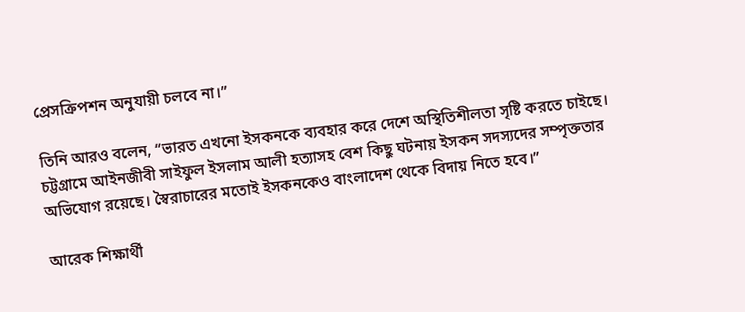প্রেসক্রিপশন অনুযায়ী চলবে না।”

তিনি আরও বলেন, “ভারত এখনো ইসকনকে ব্যবহার করে দেশে অস্থিতিশীলতা সৃষ্টি করতে চাইছে। চট্টগ্রামে আইনজীবী সাইফুল ইসলাম আলী হত্যাসহ বেশ কিছু ঘটনায় ইসকন সদস্যদের সম্পৃক্ততার অভিযোগ রয়েছে। স্বৈরাচারের মতোই ইসকনকেও বাংলাদেশ থেকে বিদায় নিতে হবে।”

আরেক শিক্ষার্থী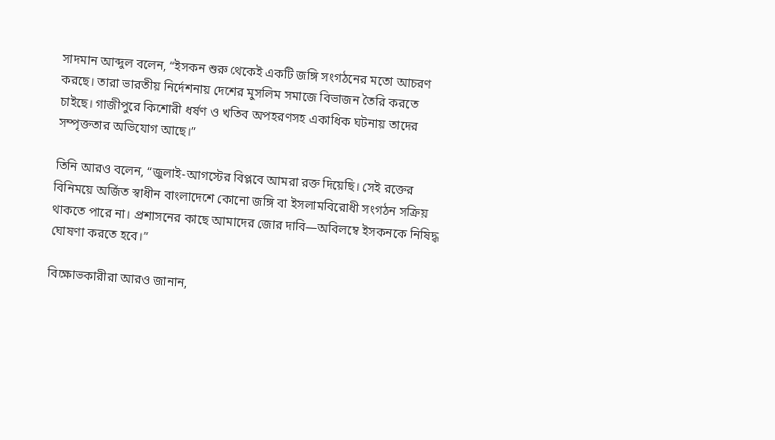সাদমান আব্দুল বলেন, “ইসকন শুরু থেকেই একটি জঙ্গি সংগঠনের মতো আচরণ করছে। তারা ভারতীয় নির্দেশনায় দেশের মুসলিম সমাজে বিভাজন তৈরি করতে চাইছে। গাজীপুরে কিশোরী ধর্ষণ ও খতিব অপহরণসহ একাধিক ঘটনায় তাদের সম্পৃক্ততার অভিযোগ আছে।”

তিনি আরও বলেন, “জুলাই-আগস্টের বিপ্লবে আমরা রক্ত দিয়েছি। সেই রক্তের বিনিময়ে অর্জিত স্বাধীন বাংলাদেশে কোনো জঙ্গি বা ইসলামবিরোধী সংগঠন সক্রিয় থাকতে পারে না। প্রশাসনের কাছে আমাদের জোর দাবি—অবিলম্বে ইসকনকে নিষিদ্ধ ঘোষণা করতে হবে।”

বিক্ষোভকারীরা আরও জানান,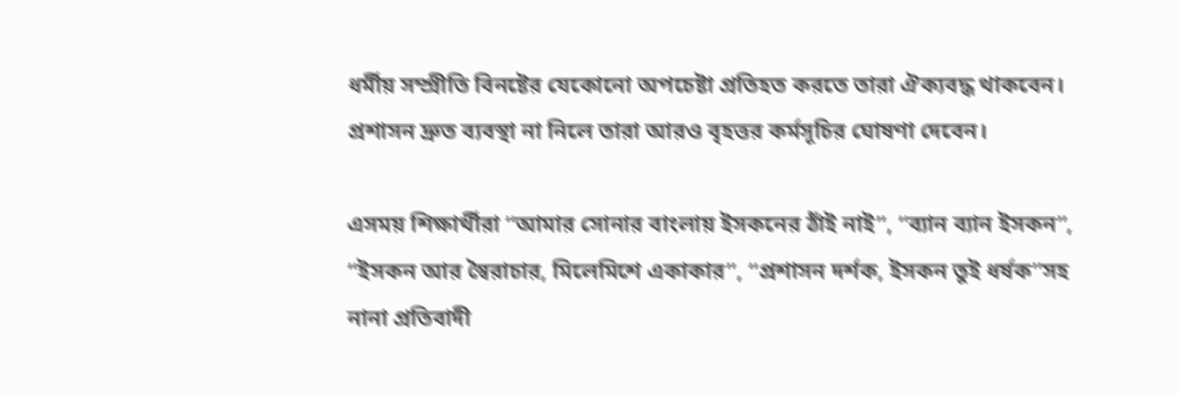ধর্মীয় সম্প্রীতি বিনষ্টের যেকোনো অপচেষ্টা প্রতিহত করতে তারা ঐক্যবদ্ধ থাকবেন। প্রশাসন দ্রুত ব্যবস্থা না নিলে তারা আরও বৃহত্তর কর্মসূচির ঘোষণা দেবেন।

এসময় শিক্ষার্থীরা “আমার সোনার বাংলায় ইসকনের ঠাঁই নাই”, “ব্যান ব্যান ইসকন”, “ইসকন আর স্বৈরাচার, মিলেমিশে একাকার”, “প্রশাসন দর্শক, ইসকন তুই ধর্ষক”সহ নানা প্রতিবাদী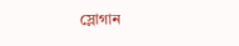স্লোগান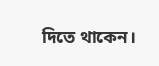দিতে থাকেন।